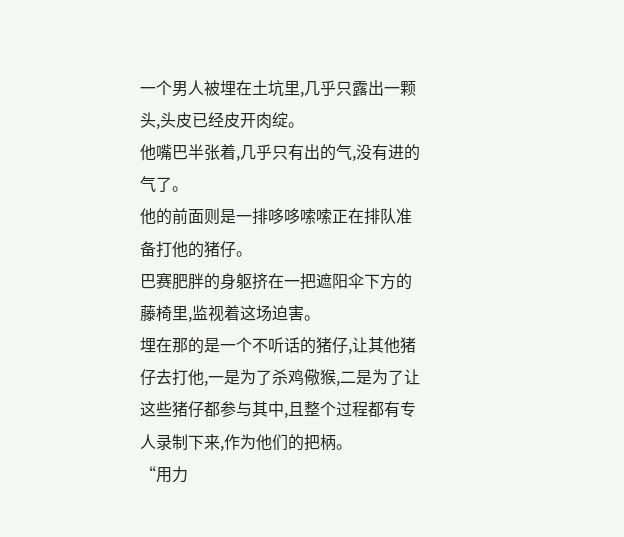一个男人被埋在土坑里,几乎只露出一颗头,头皮已经皮开肉绽。
他嘴巴半张着,几乎只有出的气,没有进的气了。
他的前面则是一排哆哆嗦嗦正在排队准备打他的猪仔。
巴赛肥胖的身躯挤在一把遮阳伞下方的藤椅里,监视着这场迫害。
埋在那的是一个不听话的猪仔,让其他猪仔去打他,一是为了杀鸡儆猴,二是为了让这些猪仔都参与其中,且整个过程都有专人录制下来,作为他们的把柄。
“用力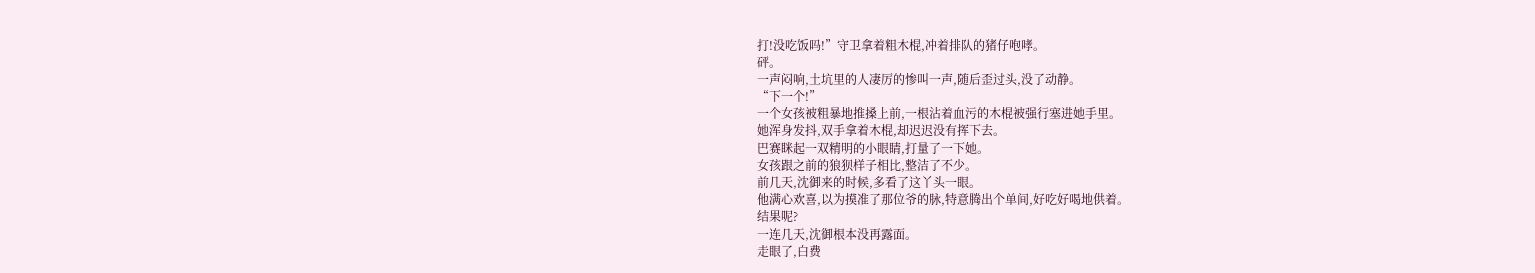打!没吃饭吗!”守卫拿着粗木棍,冲着排队的猪仔咆哮。
砰。
一声闷响,土坑里的人凄厉的惨叫一声,随后歪过头,没了动静。
“下一个!”
一个女孩被粗暴地推搡上前,一根沾着血污的木棍被强行塞进她手里。
她浑身发抖,双手拿着木棍,却迟迟没有挥下去。
巴赛眯起一双精明的小眼睛,打量了一下她。
女孩跟之前的狼狈样子相比,整洁了不少。
前几天,沈御来的时候,多看了这丫头一眼。
他满心欢喜,以为摸准了那位爷的脉,特意腾出个单间,好吃好喝地供着。
结果呢?
一连几天,沈御根本没再露面。
走眼了,白费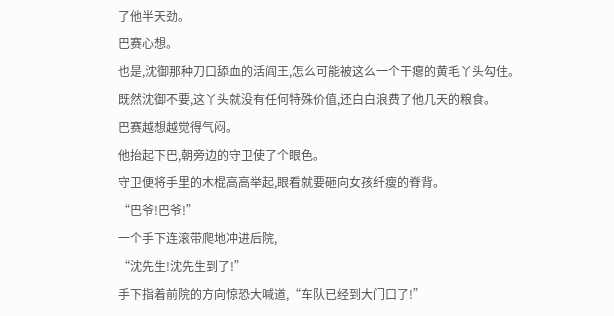了他半天劲。
巴赛心想。
也是,沈御那种刀口舔血的活阎王,怎么可能被这么一个干瘪的黄毛丫头勾住。
既然沈御不要,这丫头就没有任何特殊价值,还白白浪费了他几天的粮食。
巴赛越想越觉得气闷。
他抬起下巴,朝旁边的守卫使了个眼色。
守卫便将手里的木棍高高举起,眼看就要砸向女孩纤瘦的脊背。
“巴爷!巴爷!”
一个手下连滚带爬地冲进后院,
“沈先生!沈先生到了!”
手下指着前院的方向惊恐大喊道,“车队已经到大门口了!”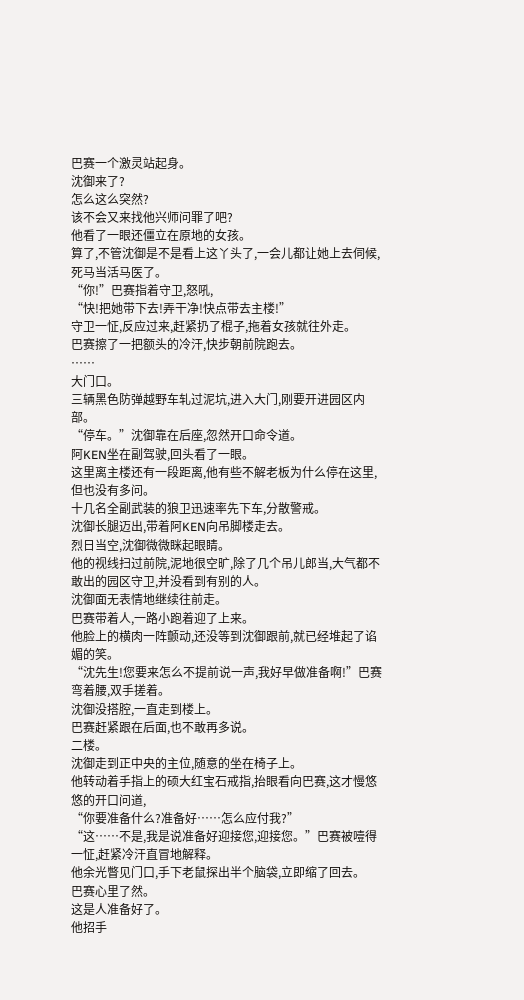巴赛一个激灵站起身。
沈御来了?
怎么这么突然?
该不会又来找他兴师问罪了吧?
他看了一眼还僵立在原地的女孩。
算了,不管沈御是不是看上这丫头了,一会儿都让她上去伺候,死马当活马医了。
“你!”巴赛指着守卫,怒吼,
“快!把她带下去!弄干净!快点带去主楼!”
守卫一怔,反应过来,赶紧扔了棍子,拖着女孩就往外走。
巴赛擦了一把额头的冷汗,快步朝前院跑去。
……
大门口。
三辆黑色防弹越野车轧过泥坑,进入大门,刚要开进园区内部。
“停车。”沈御靠在后座,忽然开口命令道。
阿KEN坐在副驾驶,回头看了一眼。
这里离主楼还有一段距离,他有些不解老板为什么停在这里,但也没有多问。
十几名全副武装的狼卫迅速率先下车,分散警戒。
沈御长腿迈出,带着阿KEN向吊脚楼走去。
烈日当空,沈御微微眯起眼睛。
他的视线扫过前院,泥地很空旷,除了几个吊儿郎当,大气都不敢出的园区守卫,并没看到有别的人。
沈御面无表情地继续往前走。
巴赛带着人,一路小跑着迎了上来。
他脸上的横肉一阵颤动,还没等到沈御跟前,就已经堆起了谄媚的笑。
“沈先生!您要来怎么不提前说一声,我好早做准备啊!”巴赛弯着腰,双手搓着。
沈御没搭腔,一直走到楼上。
巴赛赶紧跟在后面,也不敢再多说。
二楼。
沈御走到正中央的主位,随意的坐在椅子上。
他转动着手指上的硕大红宝石戒指,抬眼看向巴赛,这才慢悠悠的开口问道,
“你要准备什么?准备好……怎么应付我?”
“这……不是,我是说准备好迎接您,迎接您。”巴赛被噎得一怔,赶紧冷汗直冒地解释。
他余光瞥见门口,手下老鼠探出半个脑袋,立即缩了回去。
巴赛心里了然。
这是人准备好了。
他招手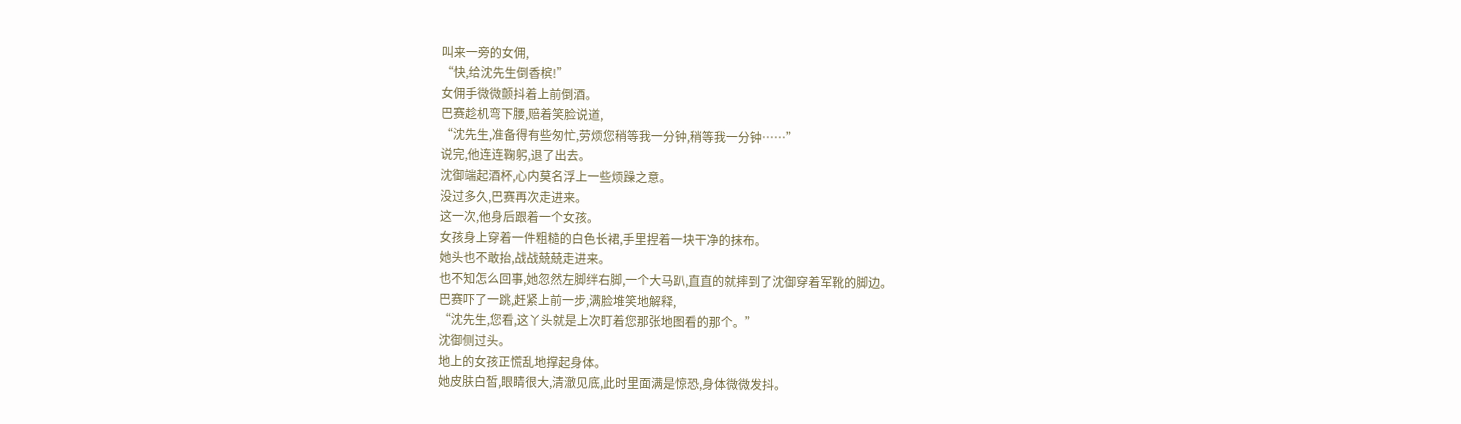叫来一旁的女佣,
“快,给沈先生倒香槟!”
女佣手微微颤抖着上前倒酒。
巴赛趁机弯下腰,赔着笑脸说道,
“沈先生,准备得有些匆忙,劳烦您稍等我一分钟,稍等我一分钟……”
说完,他连连鞠躬,退了出去。
沈御端起酒杯,心内莫名浮上一些烦躁之意。
没过多久,巴赛再次走进来。
这一次,他身后跟着一个女孩。
女孩身上穿着一件粗糙的白色长裙,手里捏着一块干净的抹布。
她头也不敢抬,战战兢兢走进来。
也不知怎么回事,她忽然左脚绊右脚,一个大马趴,直直的就摔到了沈御穿着军靴的脚边。
巴赛吓了一跳,赶紧上前一步,满脸堆笑地解释,
“沈先生,您看,这丫头就是上次盯着您那张地图看的那个。”
沈御侧过头。
地上的女孩正慌乱地撑起身体。
她皮肤白皙,眼睛很大,清澈见底,此时里面满是惊恐,身体微微发抖。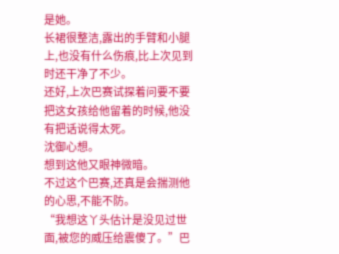是她。
长裙很整洁,露出的手臂和小腿上,也没有什么伤痕,比上次见到时还干净了不少。
还好,上次巴赛试探着问要不要把这女孩给他留着的时候,他没有把话说得太死。
沈御心想。
想到这他又眼神微暗。
不过这个巴赛,还真是会揣测他的心思,不能不防。
“我想这丫头估计是没见过世面,被您的威压给震傻了。”巴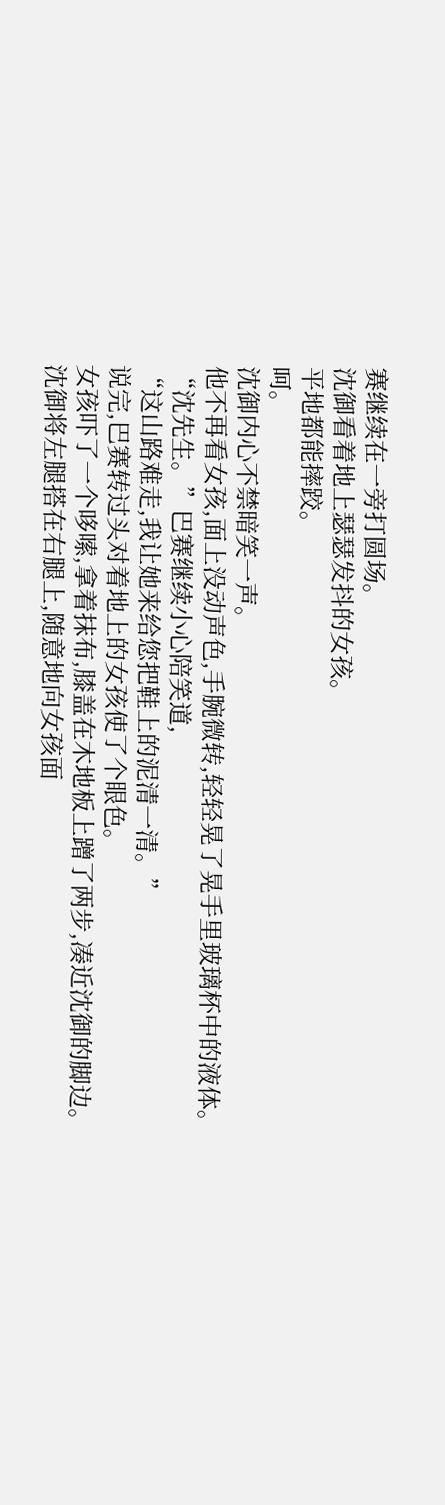赛继续在一旁打圆场。
沈御看着地上瑟瑟发抖的女孩。
平地都能摔跤。
呵。
沈御内心不禁暗笑一声。
他不再看女孩,面上没动声色,手腕微转,轻轻晃了晃手里玻璃杯中的液体。
“沈先生。”巴赛继续小心陪笑道,
“这山路难走,我让她来给您把鞋上的泥清一清。”
说完,巴赛转过头对着地上的女孩使了个眼色。
女孩吓了一个哆嗦,拿着抹布,膝盖在木地板上蹭了两步,凑近沈御的脚边。
沈御将左腿搭在右腿上,随意地向女孩面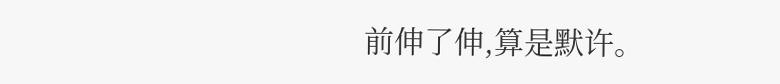前伸了伸,算是默许。